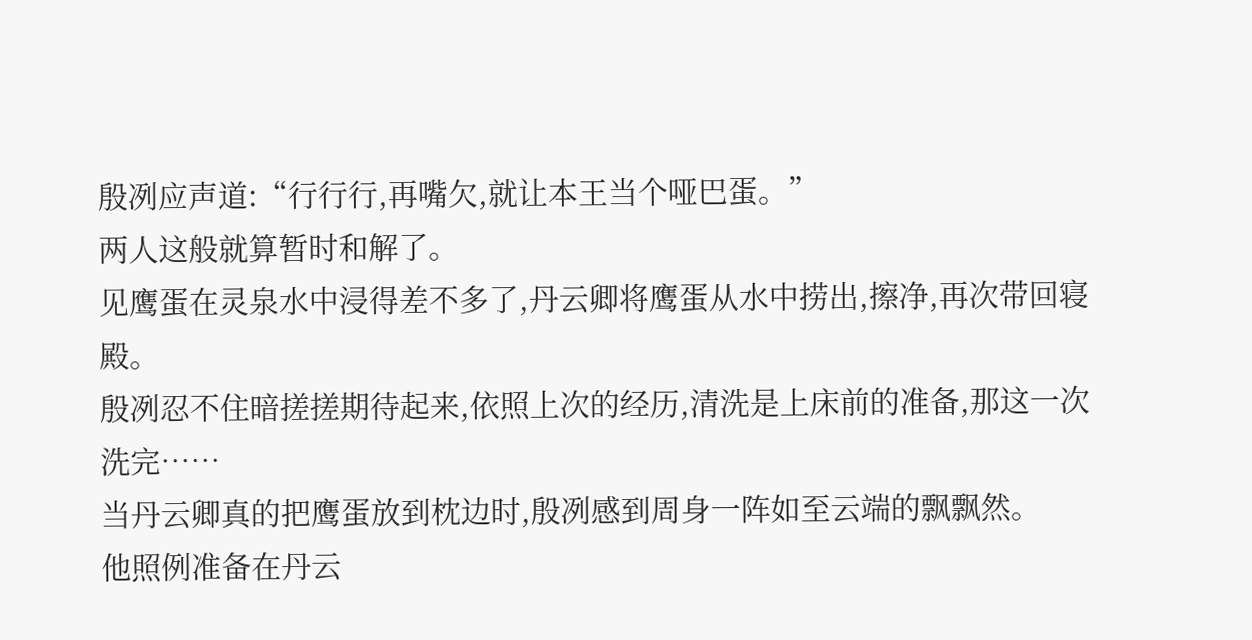殷冽应声道:“行行行,再嘴欠,就让本王当个哑巴蛋。”
两人这般就算暂时和解了。
见鹰蛋在灵泉水中浸得差不多了,丹云卿将鹰蛋从水中捞出,擦净,再次带回寝殿。
殷冽忍不住暗搓搓期待起来,依照上次的经历,清洗是上床前的准备,那这一次洗完……
当丹云卿真的把鹰蛋放到枕边时,殷冽感到周身一阵如至云端的飘飘然。
他照例准备在丹云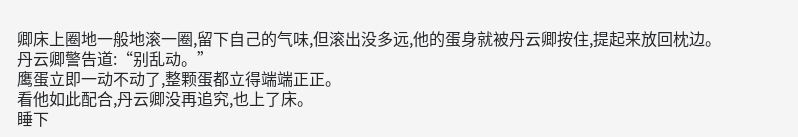卿床上圈地一般地滚一圈,留下自己的气味,但滚出没多远,他的蛋身就被丹云卿按住,提起来放回枕边。
丹云卿警告道:“别乱动。”
鹰蛋立即一动不动了,整颗蛋都立得端端正正。
看他如此配合,丹云卿没再追究,也上了床。
睡下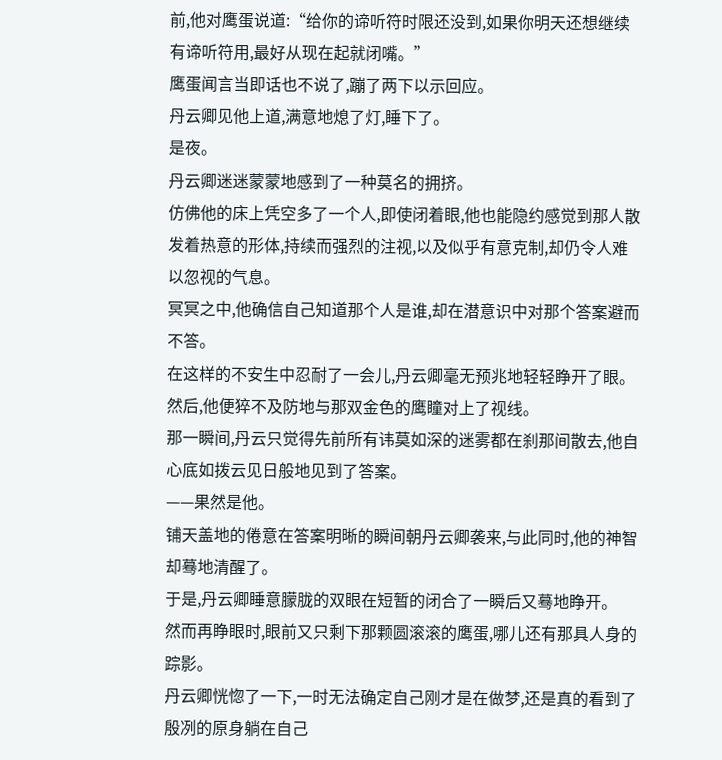前,他对鹰蛋说道:“给你的谛听符时限还没到,如果你明天还想继续有谛听符用,最好从现在起就闭嘴。”
鹰蛋闻言当即话也不说了,蹦了两下以示回应。
丹云卿见他上道,满意地熄了灯,睡下了。
是夜。
丹云卿迷迷蒙蒙地感到了一种莫名的拥挤。
仿佛他的床上凭空多了一个人,即使闭着眼,他也能隐约感觉到那人散发着热意的形体,持续而强烈的注视,以及似乎有意克制,却仍令人难以忽视的气息。
冥冥之中,他确信自己知道那个人是谁,却在潜意识中对那个答案避而不答。
在这样的不安生中忍耐了一会儿,丹云卿毫无预兆地轻轻睁开了眼。
然后,他便猝不及防地与那双金色的鹰瞳对上了视线。
那一瞬间,丹云只觉得先前所有讳莫如深的迷雾都在刹那间散去,他自心底如拨云见日般地见到了答案。
——果然是他。
铺天盖地的倦意在答案明晰的瞬间朝丹云卿袭来,与此同时,他的神智却蓦地清醒了。
于是,丹云卿睡意朦胧的双眼在短暂的闭合了一瞬后又蓦地睁开。
然而再睁眼时,眼前又只剩下那颗圆滚滚的鹰蛋,哪儿还有那具人身的踪影。
丹云卿恍惚了一下,一时无法确定自己刚才是在做梦,还是真的看到了殷冽的原身躺在自己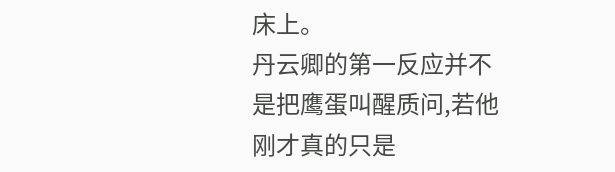床上。
丹云卿的第一反应并不是把鹰蛋叫醒质问,若他刚才真的只是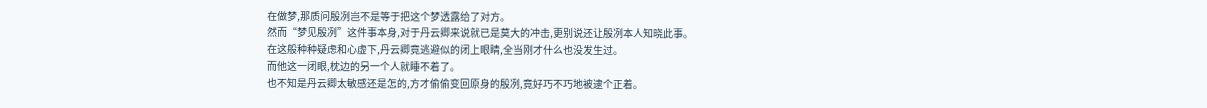在做梦,那质问殷冽岂不是等于把这个梦透露给了对方。
然而“梦见殷冽”这件事本身,对于丹云卿来说就已是莫大的冲击,更别说还让殷冽本人知晓此事。
在这般种种疑虑和心虚下,丹云卿竟逃避似的闭上眼睛,全当刚才什么也没发生过。
而他这一闭眼,枕边的另一个人就睡不着了。
也不知是丹云卿太敏感还是怎的,方才偷偷变回原身的殷冽,竟好巧不巧地被逮个正着。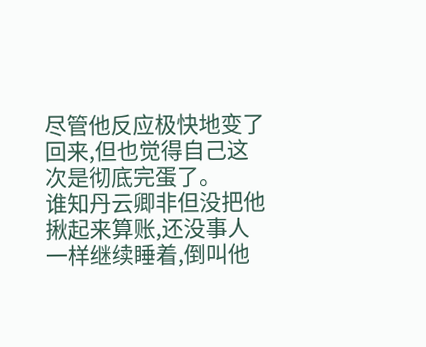尽管他反应极快地变了回来,但也觉得自己这次是彻底完蛋了。
谁知丹云卿非但没把他揪起来算账,还没事人一样继续睡着,倒叫他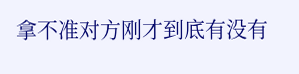拿不准对方刚才到底有没有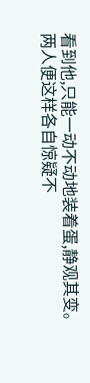看到他,只能一动不动地装着蛋,静观其变。
两人便这样各自惊疑不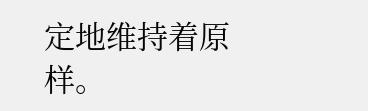定地维持着原样。